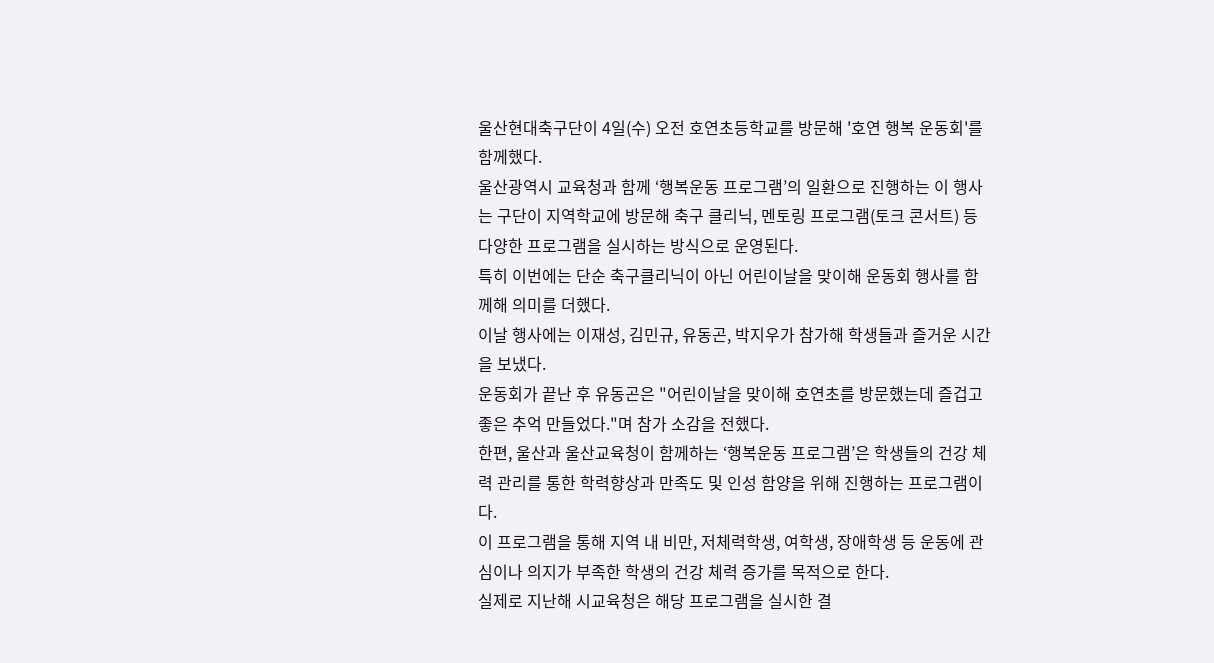울산현대축구단이 4일(수) 오전 호연초등학교를 방문해 '호연 행복 운동회'를 함께했다.
울산광역시 교육청과 함께 ‘행복운동 프로그램’의 일환으로 진행하는 이 행사는 구단이 지역학교에 방문해 축구 클리닉, 멘토링 프로그램(토크 콘서트) 등 다양한 프로그램을 실시하는 방식으로 운영된다.
특히 이번에는 단순 축구클리닉이 아닌 어린이날을 맞이해 운동회 행사를 함께해 의미를 더했다.
이날 행사에는 이재성, 김민규, 유동곤, 박지우가 참가해 학생들과 즐거운 시간을 보냈다.
운동회가 끝난 후 유동곤은 "어린이날을 맞이해 호연초를 방문했는데 즐겁고 좋은 추억 만들었다."며 참가 소감을 전했다.
한편, 울산과 울산교육청이 함께하는 ‘행복운동 프로그램’은 학생들의 건강 체력 관리를 통한 학력향상과 만족도 및 인성 함양을 위해 진행하는 프로그램이다.
이 프로그램을 통해 지역 내 비만, 저체력학생, 여학생, 장애학생 등 운동에 관심이나 의지가 부족한 학생의 건강 체력 증가를 목적으로 한다.
실제로 지난해 시교육청은 해당 프로그램을 실시한 결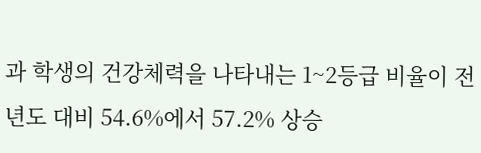과 학생의 건강체력을 나타내는 1~2등급 비율이 전년도 대비 54.6%에서 57.2% 상승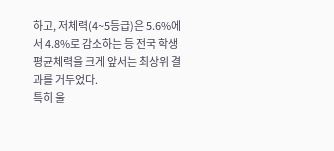하고, 저체력(4~5등급)은 5.6%에서 4.8%로 감소하는 등 전국 학생 평균체력을 크게 앞서는 최상위 결과를 거두었다.
특히 울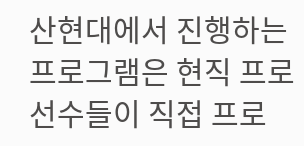산현대에서 진행하는 프로그램은 현직 프로선수들이 직접 프로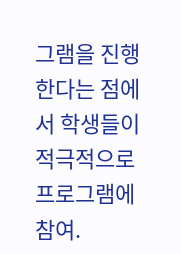그램을 진행한다는 점에서 학생들이 적극적으로 프로그램에 참여.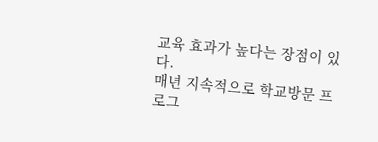교육 효과가 높다는 장점이 있다.
매년 지속적으로 학교방문 프로그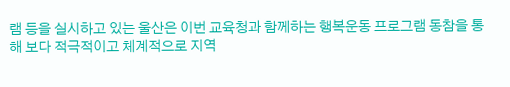램 등을 실시하고 있는 울산은 이번 교육청과 함께하는 행복운동 프로그램 동참을 통해 보다 적극적이고 체계적으로 지역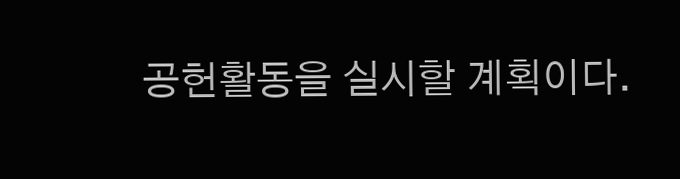공헌활동을 실시할 계획이다.